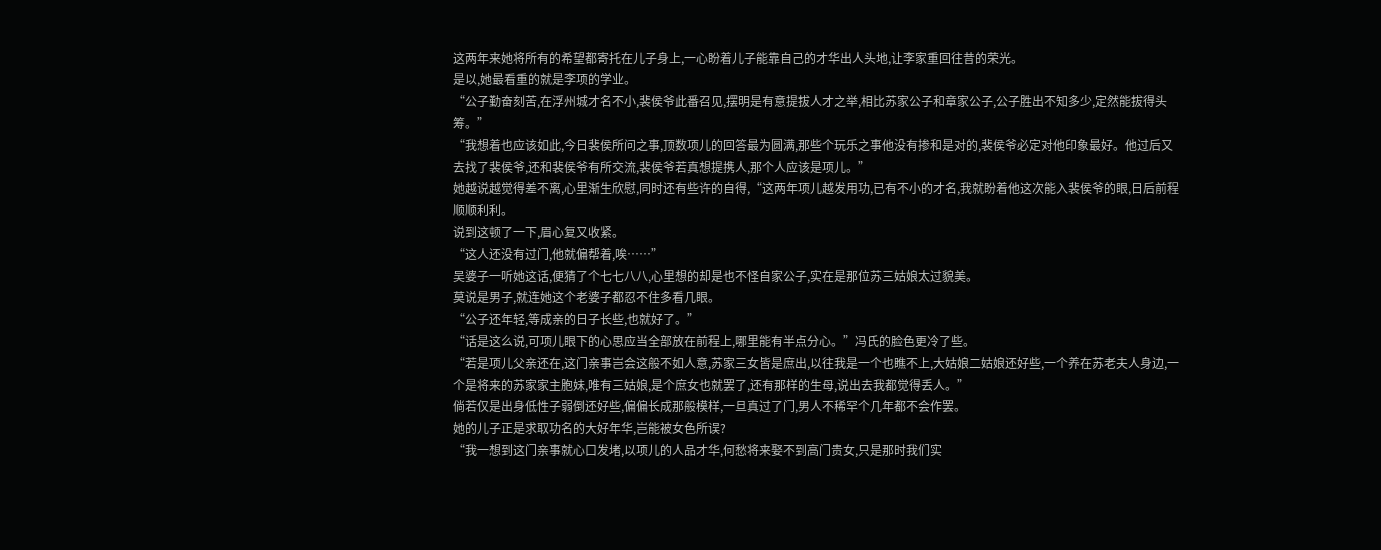这两年来她将所有的希望都寄托在儿子身上,一心盼着儿子能靠自己的才华出人头地,让李家重回往昔的荣光。
是以,她最看重的就是李项的学业。
“公子勤奋刻苦,在浮州城才名不小,裴侯爷此番召见,摆明是有意提拔人才之举,相比苏家公子和章家公子,公子胜出不知多少,定然能拔得头筹。”
“我想着也应该如此,今日裴侯所问之事,顶数项儿的回答最为圆满,那些个玩乐之事他没有掺和是对的,裴侯爷必定对他印象最好。他过后又去找了裴侯爷,还和裴侯爷有所交流,裴侯爷若真想提携人,那个人应该是项儿。”
她越说越觉得差不离,心里渐生欣慰,同时还有些许的自得,“这两年项儿越发用功,已有不小的才名,我就盼着他这次能入裴侯爷的眼,日后前程顺顺利利。
说到这顿了一下,眉心复又收紧。
“这人还没有过门,他就偏帮着,唉……”
吴婆子一听她这话,便猜了个七七八八,心里想的却是也不怪自家公子,实在是那位苏三姑娘太过貌美。
莫说是男子,就连她这个老婆子都忍不住多看几眼。
“公子还年轻,等成亲的日子长些,也就好了。”
“话是这么说,可项儿眼下的心思应当全部放在前程上,哪里能有半点分心。”冯氏的脸色更冷了些。
“若是项儿父亲还在,这门亲事岂会这般不如人意,苏家三女皆是庶出,以往我是一个也瞧不上,大姑娘二姑娘还好些,一个养在苏老夫人身边,一个是将来的苏家家主胞妹,唯有三姑娘,是个庶女也就罢了,还有那样的生母,说出去我都觉得丢人。”
倘若仅是出身低性子弱倒还好些,偏偏长成那般模样,一旦真过了门,男人不稀罕个几年都不会作罢。
她的儿子正是求取功名的大好年华,岂能被女色所误?
“我一想到这门亲事就心口发堵,以项儿的人品才华,何愁将来娶不到高门贵女,只是那时我们实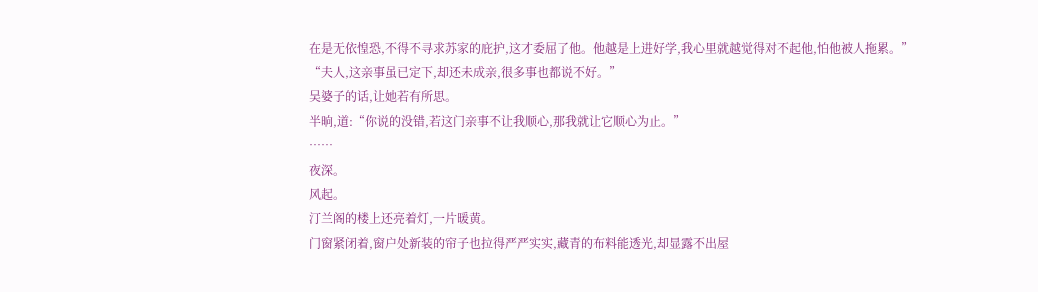在是无依惶恐,不得不寻求苏家的庇护,这才委屈了他。他越是上进好学,我心里就越觉得对不起他,怕他被人拖累。”
“夫人,这亲事虽已定下,却还未成亲,很多事也都说不好。”
吴婆子的话,让她若有所思。
半晌,道:“你说的没错,若这门亲事不让我顺心,那我就让它顺心为止。”
……
夜深。
风起。
汀兰阁的楼上还亮着灯,一片暖黄。
门窗紧闭着,窗户处新装的帘子也拉得严严实实,藏青的布料能透光,却显露不出屋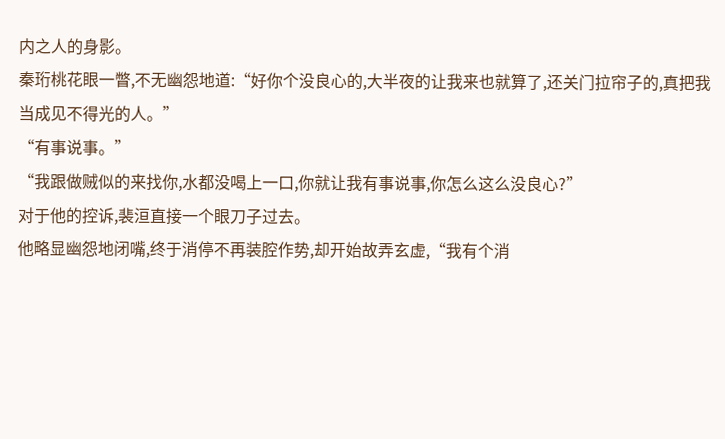内之人的身影。
秦珩桃花眼一瞥,不无幽怨地道:“好你个没良心的,大半夜的让我来也就算了,还关门拉帘子的,真把我当成见不得光的人。”
“有事说事。”
“我跟做贼似的来找你,水都没喝上一口,你就让我有事说事,你怎么这么没良心?”
对于他的控诉,裴洹直接一个眼刀子过去。
他略显幽怨地闭嘴,终于消停不再装腔作势,却开始故弄玄虚,“我有个消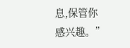息,保管你感兴趣。”